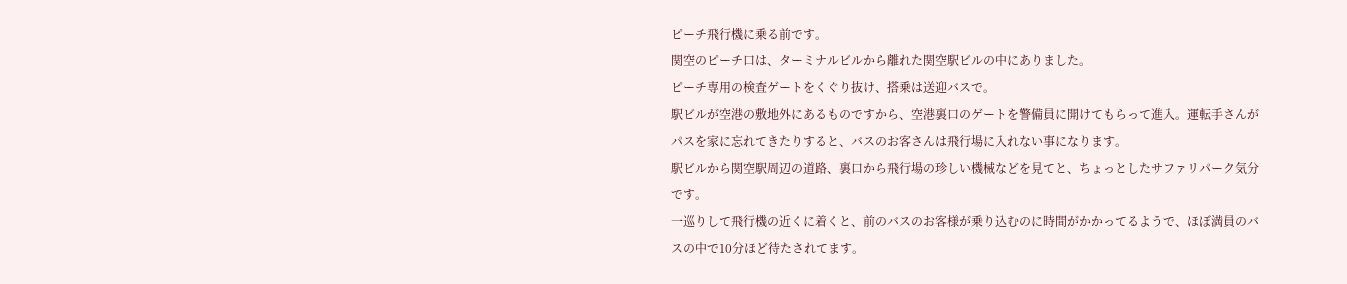ピーチ飛行機に乗る前です。
関空のピーチ口は、ターミナルビルから離れた関空駅ビルの中にありました。
ピーチ専用の検査ゲートをくぐり抜け、搭乗は送迎バスで。
駅ビルが空港の敷地外にあるものですから、空港裏口のゲートを警備員に開けてもらって進入。運転手さんがパスを家に忘れてきたりすると、バスのお客さんは飛行場に入れない事になります。
駅ビルから関空駅周辺の道路、裏口から飛行場の珍しい機械などを見てと、ちょっとしたサファリパーク気分です。
一巡りして飛行機の近くに着くと、前のバスのお客様が乗り込むのに時間がかかってるようで、ほぼ満員のバスの中で10分ほど待たされてます。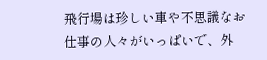飛行場は珍しい車や不思議なお仕事の人々がいっぱいで、外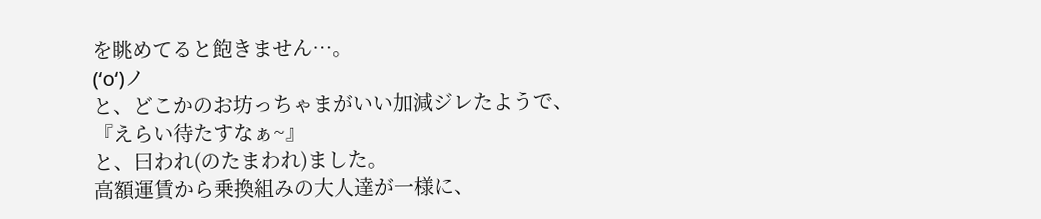を眺めてると飽きません…。
(‘o‘)ノ
と、どこかのお坊っちゃまがいい加減ジレたようで、
『えらい待たすなぁ~』
と、曰われ(のたまわれ)ました。
高額運賃から乗換組みの大人達が一様に、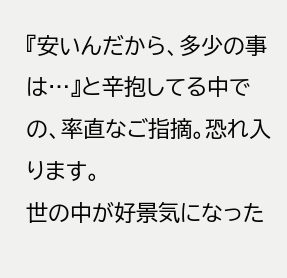『安いんだから、多少の事は…』と辛抱してる中での、率直なご指摘。恐れ入ります。
世の中が好景気になった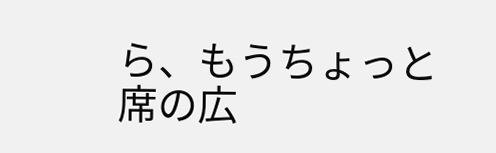ら、もうちょっと席の広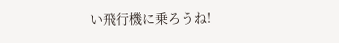い飛行機に乗ろうね!